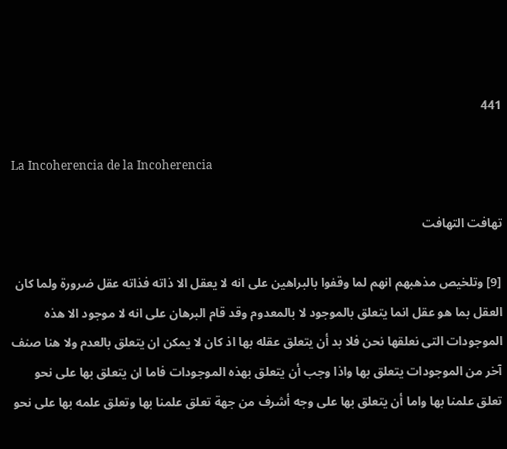441

La Incoherencia de la Incoherencia

تهافت التهافت

[9] وتلخيص مذهبهم انهم لما وقفوا بالبراهين على انه لا يعقل الا ذاته فذاته عقل ضرورة ولما كان العقل بما هو عقل انما يتعلق بالموجود لا بالمعدوم وقد قام البرهان على انه لا موجود الا هذه الموجودات التى نعلقها نحن فلا بد أن يتعلق عقله بها اذ كان لا يمكن ان يتعلق بالعدم ولا هنا صنف آخر من الموجودات يتعلق بها واذا وجب أن يتعلق بهذه الموجودات فاما ان يتعلق بها على نحو تعلق علمنا بها واما أن يتعلق بها على وجه أشرف من جهة تعلق علمنا بها وتعلق علمه بها على نحو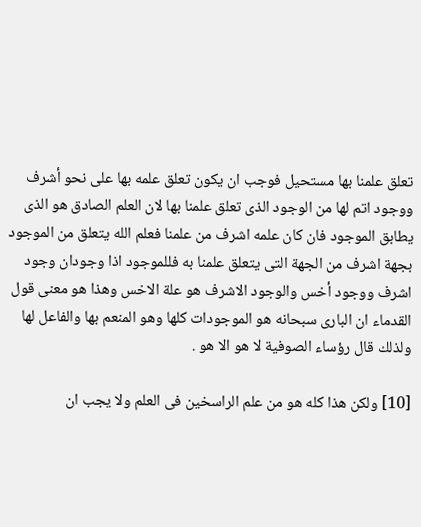تعلق علمنا بها مستحيل فوجب ان يكون تعلق علمه بها على نحو أشرف ووجود اتم لها من الوجود الذى تعلق علمنا بها لان العلم الصادق هو الذى يطابق الموجود فان كان علمه اشرف من علمنا فعلم الله يتعلق من الموجود بجهة اشرف من الجهة التى يتعلق علمنا به فللموجود اذا وجودان وجود اشرف ووجود أخس والوجود الاشرف هو علة الاخس وهذا هو معنى قول القدماء ان البارى سبحانه هو الموجودات كلها وهو المنعم بها والفاعل لها ولذلك قال رؤساء الصوفية لا هو الا هو .

[10] ولكن هذا كله هو من علم الراسخين فى العلم ولا يجب ان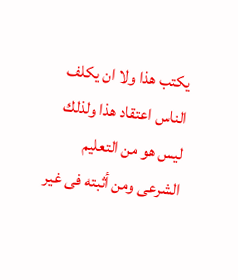يكتب هذا ولا ان يكلف الناس اعتقاد هذا ولذلك ليس هو من التعليم الشرعى ومن أثبته فى غير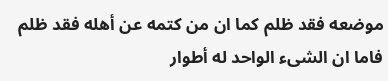موضعه فقد ظلم كما ان من كتمه عن أهله فقد ظلم فاما ان الشىء الواحد له أطوار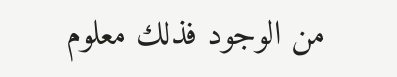من الوجود فذلك معلوم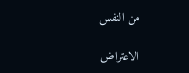من النفس

الاعتراض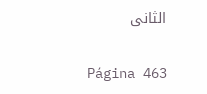الثانى

Página 463